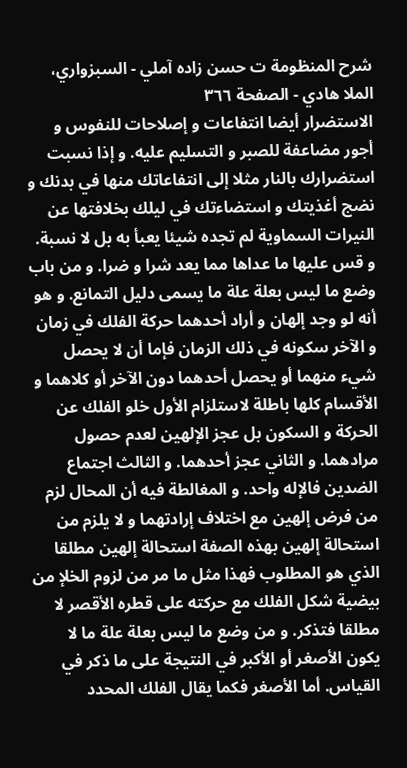شرح المنظومة ت حسن زاده آملي - السبزواري، الملا هادي - الصفحة ٣٦٦
الاستضرار أيضا انتفاعات و إصلاحات للنفوس و أجور مضاعفة للصبر و التسليم عليه. و إذا نسبت استضرارك بالنار مثلا إلى انتفاعاتك منها في بدنك و نضج أغذيتك و استضاءتك في ليلك بخلافتها عن النيرات السماوية لم تجده شيئا يعبأ به بل لا نسبة. و قس عليها ما عداها مما يعد شرا و ضرا. و من باب وضع ما ليس بعلة علة ما يسمى دليل التمانع. و هو أنه لو وجد إلهان و أراد أحدهما حركة الفلك في زمان و الآخر سكونه في ذلك الزمان فإما أن لا يحصل شيء منهما أو يحصل أحدهما دون الآخر أو كلاهما و الأقسام كلها باطلة لاستلزام الأول خلو الفلك عن الحركة و السكون بل عجز الإلهين لعدم حصول مرادهما. و الثاني عجز أحدهما. و الثالث اجتماع الضدين فالإله واحد. و المغالطة فيه أن المحال لزم من فرض إلهين مع اختلاف إرادتهما و لا يلزم من استحالة إلهين بهذه الصفة استحالة إلهين مطلقا الذي هو المطلوب فهذا مثل ما مر من لزوم الخلإ من بيضية شكل الفلك مع حركته على قطره الأقصر لا مطلقا فتذكر. و من وضع ما ليس بعلة علة ما لا يكون الأصغر أو الأكبر في النتيجة على ما ذكر في القياس. أما الأصغر فكما يقال الفلك المحدد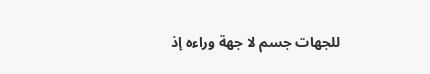للجهات جسم لا جهة وراءه إذ